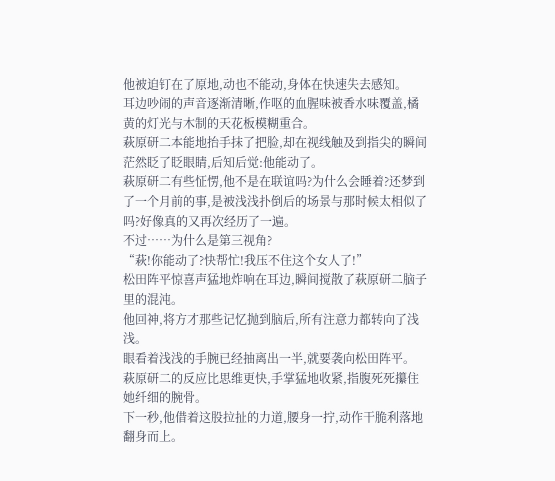他被迫钉在了原地,动也不能动,身体在快速失去感知。
耳边吵闹的声音逐渐清晰,作呕的血腥味被香水味覆盖,橘黄的灯光与木制的天花板模糊重合。
萩原研二本能地抬手抹了把脸,却在视线触及到指尖的瞬间茫然眨了眨眼睛,后知后觉:他能动了。
萩原研二有些怔愣,他不是在联谊吗?为什么会睡着?还梦到了一个月前的事,是被浅浅扑倒后的场景与那时候太相似了吗?好像真的又再次经历了一遍。
不过……为什么是第三视角?
“萩!你能动了?快帮忙!我压不住这个女人了!”
松田阵平惊喜声猛地炸响在耳边,瞬间搅散了萩原研二脑子里的混沌。
他回神,将方才那些记忆抛到脑后,所有注意力都转向了浅浅。
眼看着浅浅的手腕已经抽离出一半,就要袭向松田阵平。
萩原研二的反应比思维更快,手掌猛地收紧,指腹死死攥住她纤细的腕骨。
下一秒,他借着这股拉扯的力道,腰身一拧,动作干脆利落地翻身而上。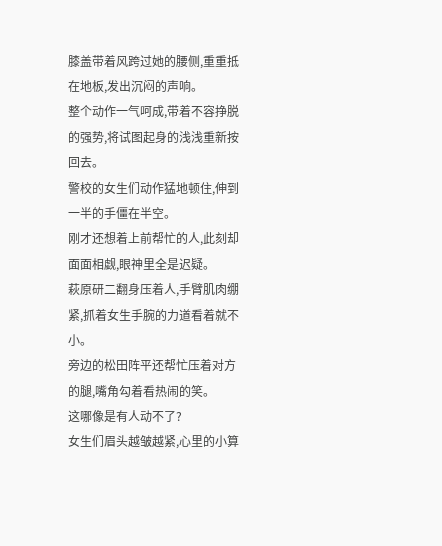膝盖带着风跨过她的腰侧,重重抵在地板,发出沉闷的声响。
整个动作一气呵成,带着不容挣脱的强势,将试图起身的浅浅重新按回去。
警校的女生们动作猛地顿住,伸到一半的手僵在半空。
刚才还想着上前帮忙的人,此刻却面面相觑,眼神里全是迟疑。
萩原研二翻身压着人,手臂肌肉绷紧,抓着女生手腕的力道看着就不小。
旁边的松田阵平还帮忙压着对方的腿,嘴角勾着看热闹的笑。
这哪像是有人动不了?
女生们眉头越皱越紧,心里的小算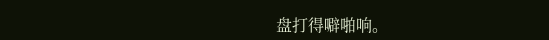盘打得噼啪响。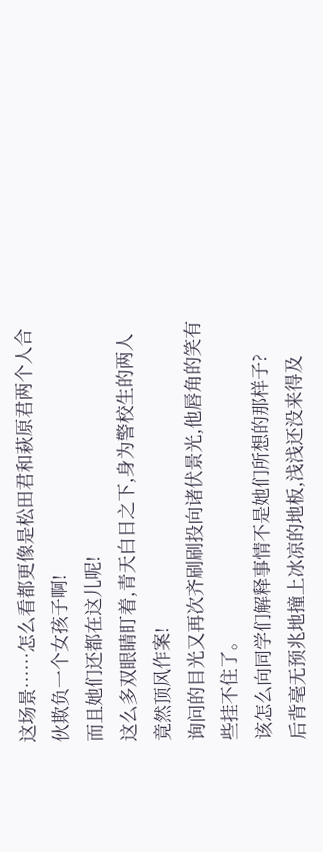这场景……怎么看都更像是松田君和萩原君两个人合伙欺负一个女孩子啊!
而且她们还都在这儿呢!
这么多双眼睛盯着,青天白日之下,身为警校生的两人竟然顶风作案!
询问的目光又再次齐刷刷投向诸伏景光,他唇角的笑有些挂不住了。
该怎么向同学们解释事情不是她们所想的那样子?
后背毫无预兆地撞上冰凉的地板,浅浅还没来得及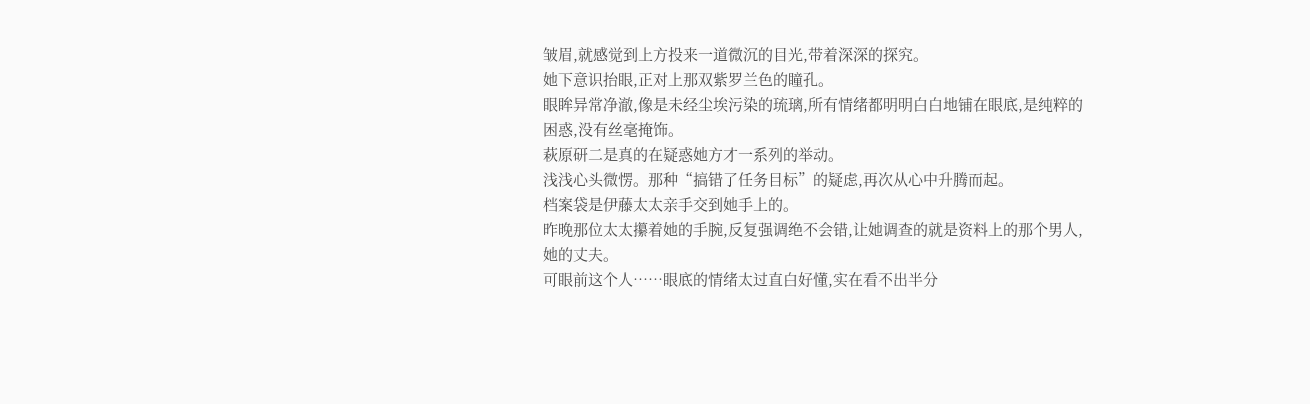皱眉,就感觉到上方投来一道微沉的目光,带着深深的探究。
她下意识抬眼,正对上那双紫罗兰色的瞳孔。
眼眸异常净澈,像是未经尘埃污染的琉璃,所有情绪都明明白白地铺在眼底,是纯粹的困惑,没有丝毫掩饰。
萩原研二是真的在疑惑她方才一系列的举动。
浅浅心头微愣。那种“搞错了任务目标”的疑虑,再次从心中升腾而起。
档案袋是伊藤太太亲手交到她手上的。
昨晚那位太太攥着她的手腕,反复强调绝不会错,让她调查的就是资料上的那个男人,她的丈夫。
可眼前这个人……眼底的情绪太过直白好懂,实在看不出半分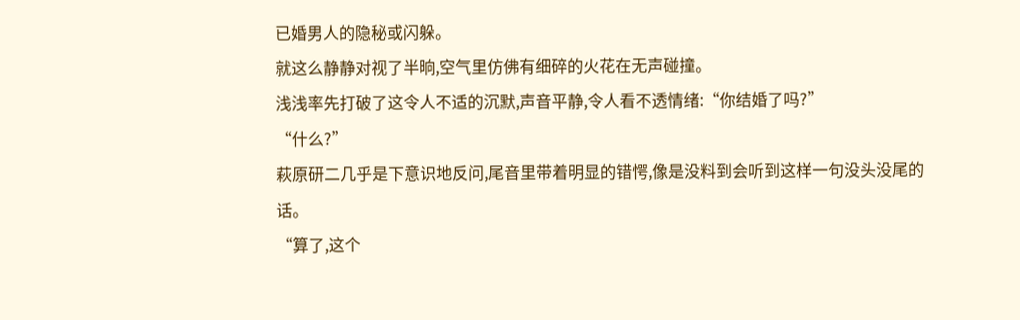已婚男人的隐秘或闪躲。
就这么静静对视了半晌,空气里仿佛有细碎的火花在无声碰撞。
浅浅率先打破了这令人不适的沉默,声音平静,令人看不透情绪:“你结婚了吗?”
“什么?”
萩原研二几乎是下意识地反问,尾音里带着明显的错愕,像是没料到会听到这样一句没头没尾的话。
“算了,这个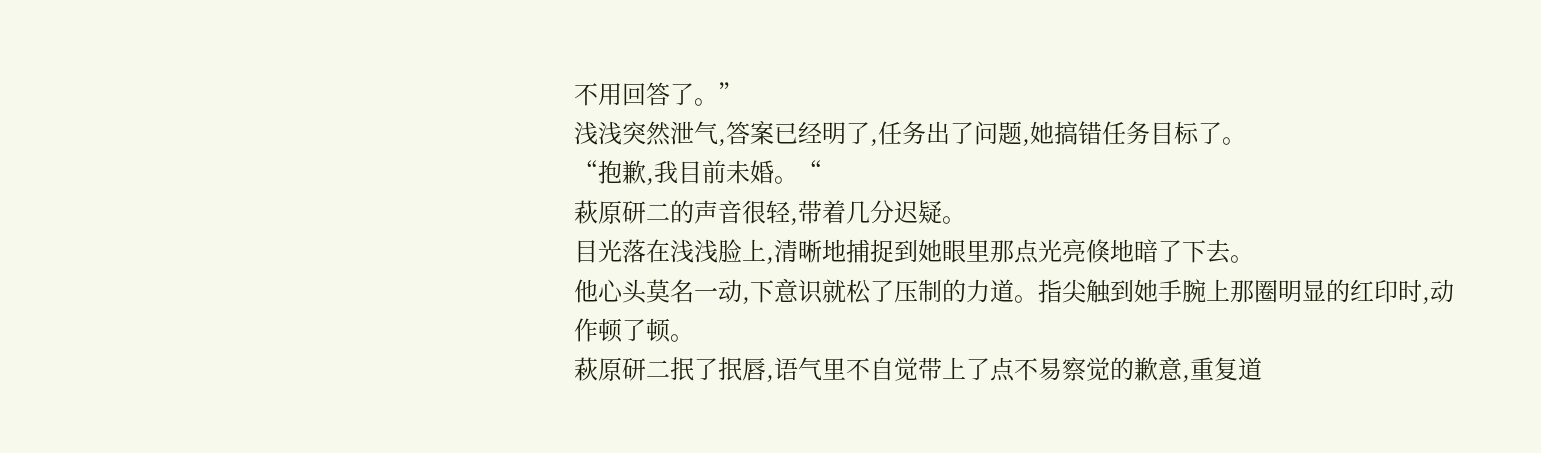不用回答了。”
浅浅突然泄气,答案已经明了,任务出了问题,她搞错任务目标了。
“抱歉,我目前未婚。“
萩原研二的声音很轻,带着几分迟疑。
目光落在浅浅脸上,清晰地捕捉到她眼里那点光亮倏地暗了下去。
他心头莫名一动,下意识就松了压制的力道。指尖触到她手腕上那圈明显的红印时,动作顿了顿。
萩原研二抿了抿唇,语气里不自觉带上了点不易察觉的歉意,重复道